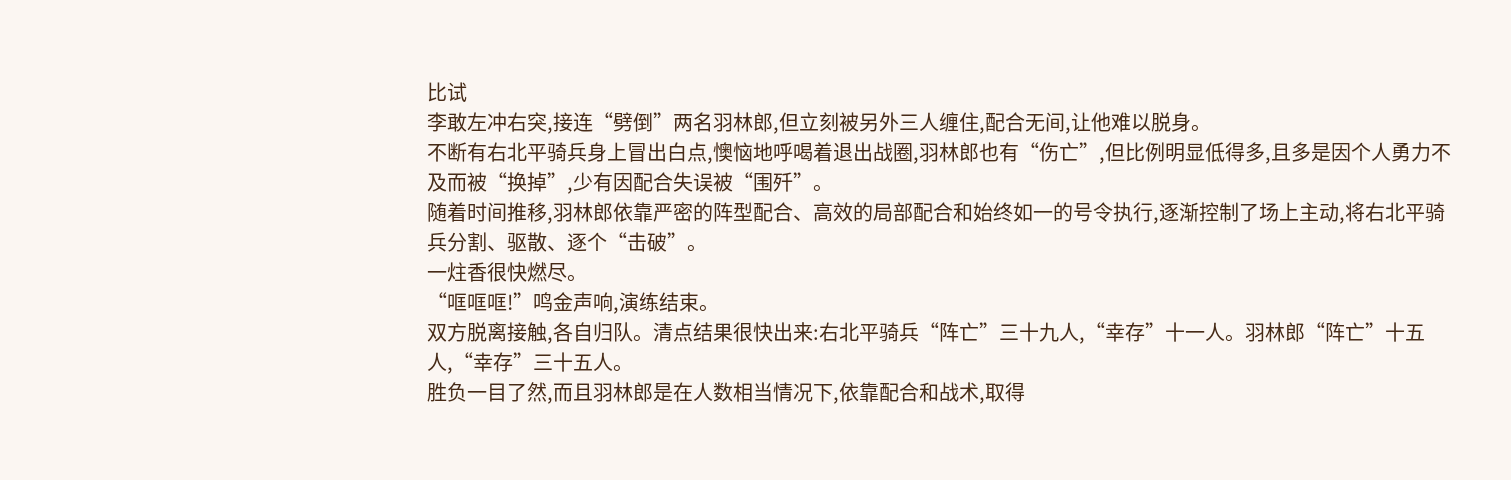比试
李敢左冲右突,接连“劈倒”两名羽林郎,但立刻被另外三人缠住,配合无间,让他难以脱身。
不断有右北平骑兵身上冒出白点,懊恼地呼喝着退出战圈,羽林郎也有“伤亡”,但比例明显低得多,且多是因个人勇力不及而被“换掉”,少有因配合失误被“围歼”。
随着时间推移,羽林郎依靠严密的阵型配合、高效的局部配合和始终如一的号令执行,逐渐控制了场上主动,将右北平骑兵分割、驱散、逐个“击破”。
一炷香很快燃尽。
“哐哐哐!”鸣金声响,演练结束。
双方脱离接触,各自归队。清点结果很快出来:右北平骑兵“阵亡”三十九人,“幸存”十一人。羽林郎“阵亡”十五人,“幸存”三十五人。
胜负一目了然,而且羽林郎是在人数相当情况下,依靠配合和战术,取得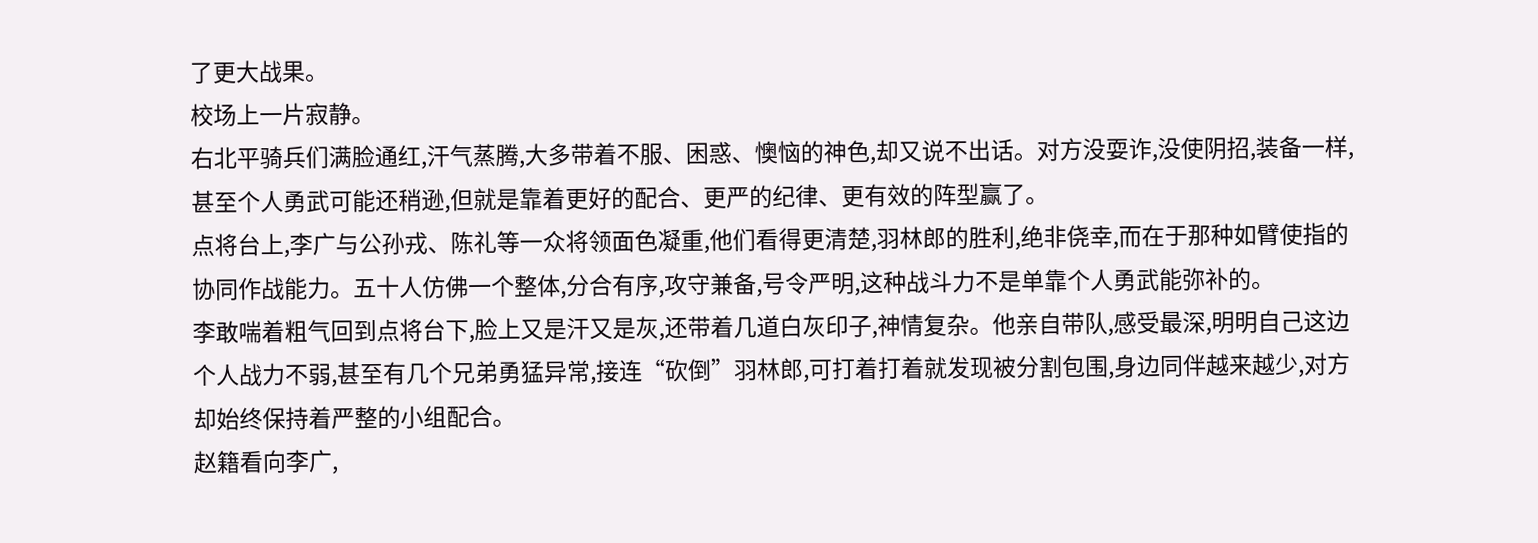了更大战果。
校场上一片寂静。
右北平骑兵们满脸通红,汗气蒸腾,大多带着不服、困惑、懊恼的神色,却又说不出话。对方没耍诈,没使阴招,装备一样,甚至个人勇武可能还稍逊,但就是靠着更好的配合、更严的纪律、更有效的阵型赢了。
点将台上,李广与公孙戎、陈礼等一众将领面色凝重,他们看得更清楚,羽林郎的胜利,绝非侥幸,而在于那种如臂使指的协同作战能力。五十人仿佛一个整体,分合有序,攻守兼备,号令严明,这种战斗力不是单靠个人勇武能弥补的。
李敢喘着粗气回到点将台下,脸上又是汗又是灰,还带着几道白灰印子,神情复杂。他亲自带队,感受最深,明明自己这边个人战力不弱,甚至有几个兄弟勇猛异常,接连“砍倒”羽林郎,可打着打着就发现被分割包围,身边同伴越来越少,对方却始终保持着严整的小组配合。
赵籍看向李广,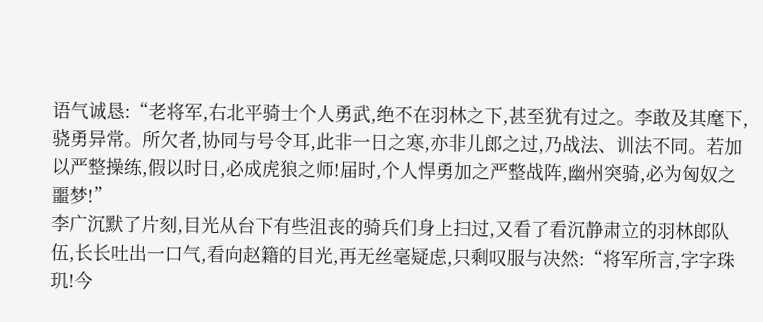语气诚恳:“老将军,右北平骑士个人勇武,绝不在羽林之下,甚至犹有过之。李敢及其麾下,骁勇异常。所欠者,协同与号令耳,此非一日之寒,亦非儿郎之过,乃战法、训法不同。若加以严整操练,假以时日,必成虎狼之师!届时,个人悍勇加之严整战阵,幽州突骑,必为匈奴之噩梦!”
李广沉默了片刻,目光从台下有些沮丧的骑兵们身上扫过,又看了看沉静肃立的羽林郎队伍,长长吐出一口气,看向赵籍的目光,再无丝毫疑虑,只剩叹服与决然:“将军所言,字字珠玑!今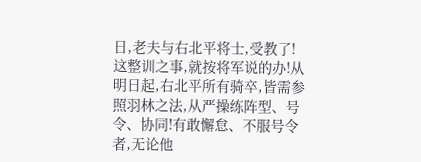日,老夫与右北平将士,受教了!这整训之事,就按将军说的办!从明日起,右北平所有骑卒,皆需参照羽林之法,从严操练阵型、号令、协同!有敢懈怠、不服号令者,无论他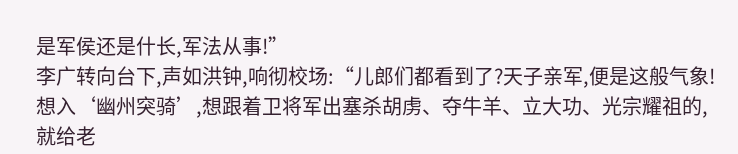是军侯还是什长,军法从事!”
李广转向台下,声如洪钟,响彻校场:“儿郎们都看到了?天子亲军,便是这般气象!想入‘幽州突骑’,想跟着卫将军出塞杀胡虏、夺牛羊、立大功、光宗耀祖的,就给老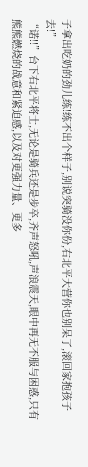子拿出吃奶的劲儿练!练不出个样子,别说突骑没你份,右北平大营你也别呆了,滚回家抱孩子去!”
“诺!!”台下右北平将士,无论是骑兵还是步卒,齐声怒吼,声浪震天,眼中再无不服与困惑,只有熊熊燃烧的战意和紧迫感,以及对更强力量、更多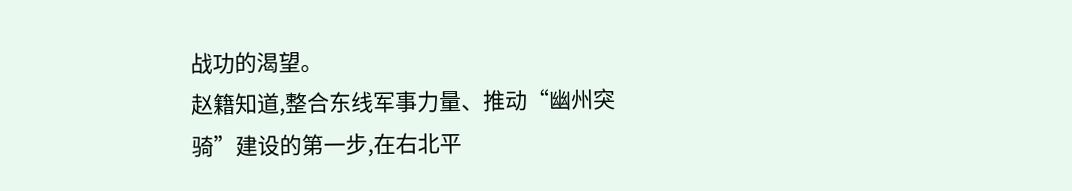战功的渴望。
赵籍知道,整合东线军事力量、推动“幽州突骑”建设的第一步,在右北平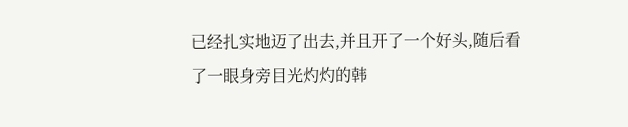已经扎实地迈了出去,并且开了一个好头,随后看了一眼身旁目光灼灼的韩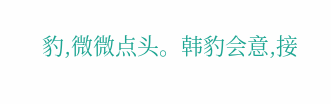豹,微微点头。韩豹会意,接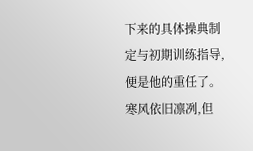下来的具体操典制定与初期训练指导,便是他的重任了。
寒风依旧凛冽,但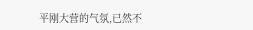平刚大营的气氛,已然不